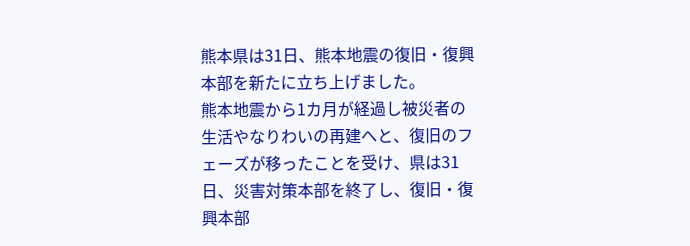熊本県は31日、熊本地震の復旧・復興本部を新たに立ち上げました。
熊本地震から1カ月が経過し被災者の生活やなりわいの再建へと、復旧のフェーズが移ったことを受け、県は31日、災害対策本部を終了し、復旧・復興本部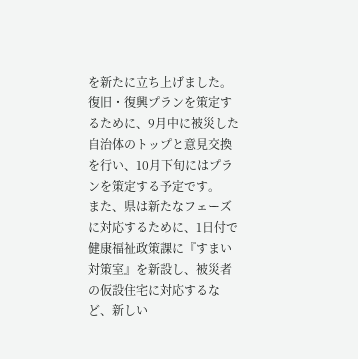を新たに立ち上げました。
復旧・復興プランを策定するために、9月中に被災した自治体のトップと意見交換を行い、10月下旬にはプランを策定する予定です。
また、県は新たなフェーズに対応するために、1日付で健康福祉政策課に『すまい対策室』を新設し、被災者の仮設住宅に対応するなど、新しい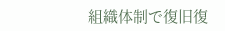組織体制で復旧復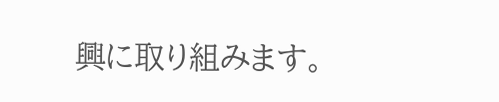興に取り組みます。